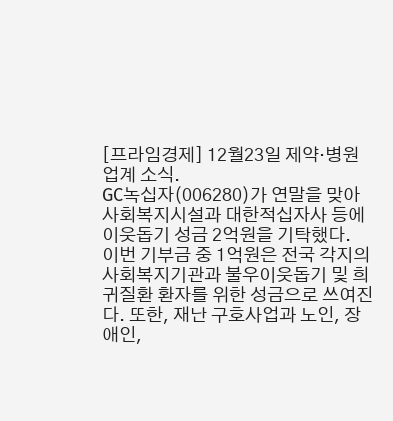[프라임경제] 12월23일 제약·병원업계 소식.
GC녹십자(006280)가 연말을 맞아 사회복지시설과 대한적십자사 등에 이웃돕기 성금 2억원을 기탁했다.
이번 기부금 중 1억원은 전국 각지의 사회복지기관과 불우이웃돕기 및 희귀질환 환자를 위한 성금으로 쓰여진다. 또한, 재난 구호사업과 노인, 장애인,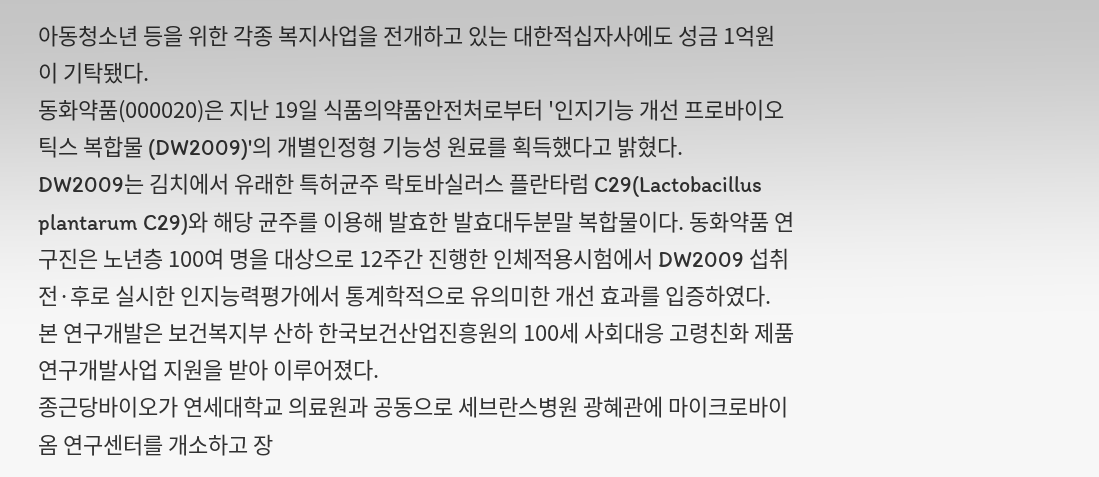아동청소년 등을 위한 각종 복지사업을 전개하고 있는 대한적십자사에도 성금 1억원이 기탁됐다.
동화약품(000020)은 지난 19일 식품의약품안전처로부터 '인지기능 개선 프로바이오틱스 복합물 (DW2009)'의 개별인정형 기능성 원료를 획득했다고 밝혔다.
DW2009는 김치에서 유래한 특허균주 락토바실러스 플란타럼 C29(Lactobacillus plantarum C29)와 해당 균주를 이용해 발효한 발효대두분말 복합물이다. 동화약품 연구진은 노년층 100여 명을 대상으로 12주간 진행한 인체적용시험에서 DW2009 섭취 전·후로 실시한 인지능력평가에서 통계학적으로 유의미한 개선 효과를 입증하였다.
본 연구개발은 보건복지부 산하 한국보건산업진흥원의 100세 사회대응 고령친화 제품연구개발사업 지원을 받아 이루어졌다.
종근당바이오가 연세대학교 의료원과 공동으로 세브란스병원 광혜관에 마이크로바이옴 연구센터를 개소하고 장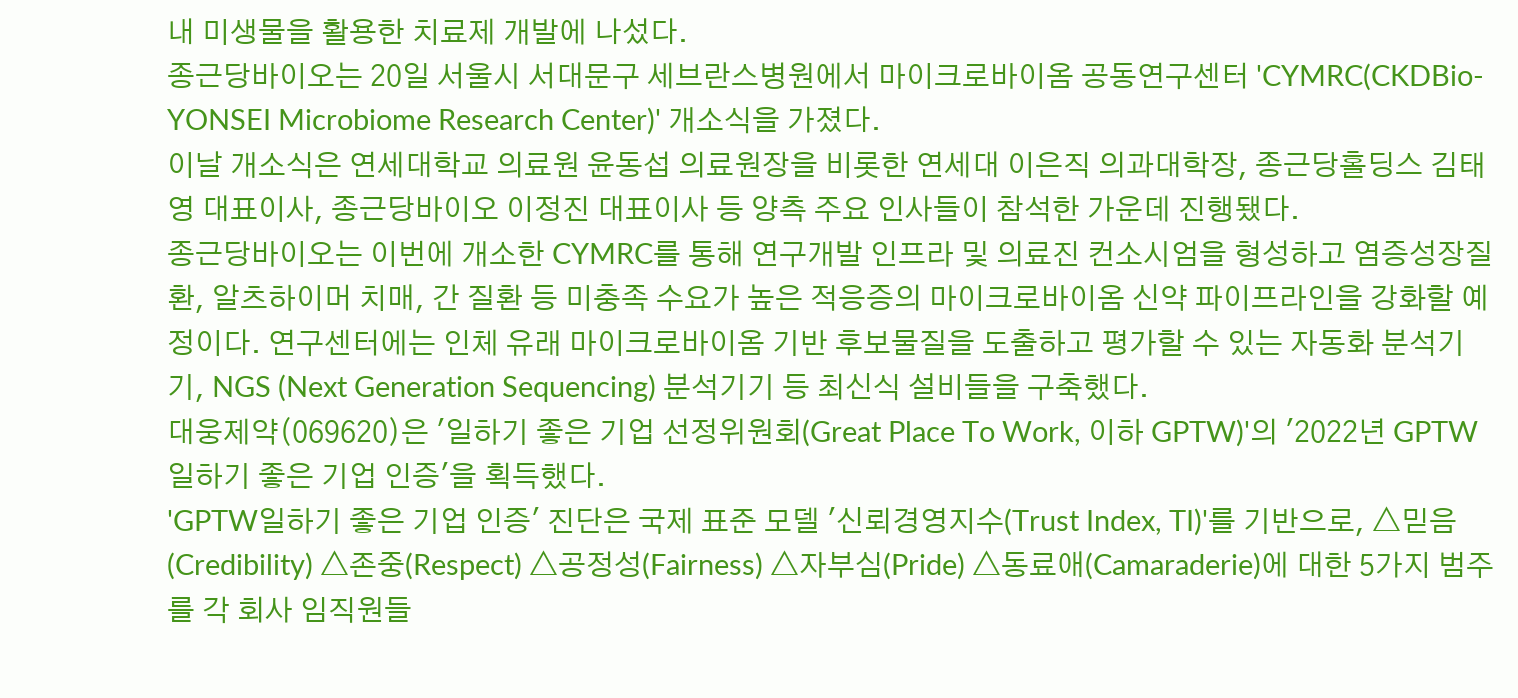내 미생물을 활용한 치료제 개발에 나섰다.
종근당바이오는 20일 서울시 서대문구 세브란스병원에서 마이크로바이옴 공동연구센터 'CYMRC(CKDBio-YONSEI Microbiome Research Center)' 개소식을 가졌다.
이날 개소식은 연세대학교 의료원 윤동섭 의료원장을 비롯한 연세대 이은직 의과대학장, 종근당홀딩스 김태영 대표이사, 종근당바이오 이정진 대표이사 등 양측 주요 인사들이 참석한 가운데 진행됐다.
종근당바이오는 이번에 개소한 CYMRC를 통해 연구개발 인프라 및 의료진 컨소시엄을 형성하고 염증성장질환, 알츠하이머 치매, 간 질환 등 미충족 수요가 높은 적응증의 마이크로바이옴 신약 파이프라인을 강화할 예정이다. 연구센터에는 인체 유래 마이크로바이옴 기반 후보물질을 도출하고 평가할 수 있는 자동화 분석기기, NGS (Next Generation Sequencing) 분석기기 등 최신식 설비들을 구축했다.
대웅제약(069620)은 '일하기 좋은 기업 선정위원회(Great Place To Work, 이하 GPTW)'의 '2022년 GPTW 일하기 좋은 기업 인증'을 획득했다.
'GPTW일하기 좋은 기업 인증' 진단은 국제 표준 모델 '신뢰경영지수(Trust Index, TI)'를 기반으로, △믿음(Credibility) △존중(Respect) △공정성(Fairness) △자부심(Pride) △동료애(Camaraderie)에 대한 5가지 범주를 각 회사 임직원들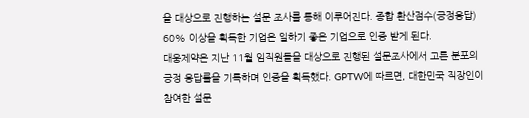을 대상으로 진행하는 설문 조사를 통해 이루어진다. 종합 환산점수(긍정응답) 60% 이상을 획득한 기업은 일하기 좋은 기업으로 인증 받게 된다.
대웅제약은 지난 11월 임직원들을 대상으로 진행된 설문조사에서 고른 분포의 긍정 응답률을 기록하며 인증을 획득했다. GPTW에 따르면, 대한민국 직장인이 참여한 설문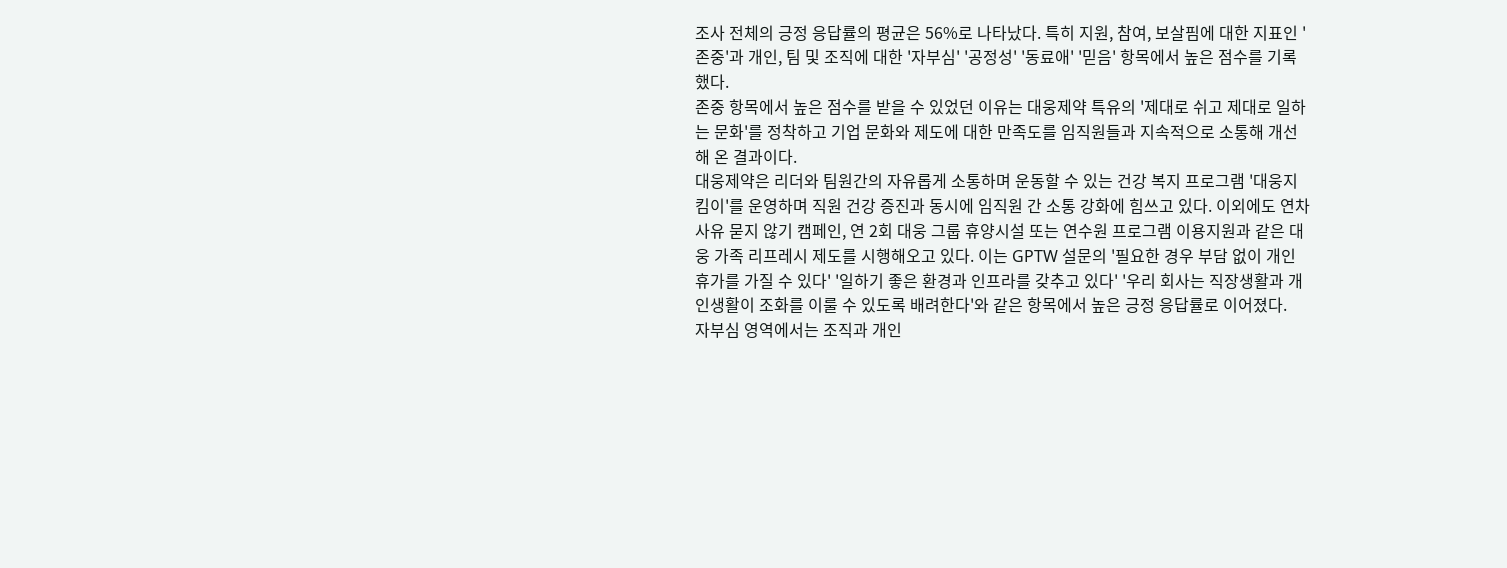조사 전체의 긍정 응답률의 평균은 56%로 나타났다. 특히 지원, 참여, 보살핌에 대한 지표인 '존중'과 개인, 팀 및 조직에 대한 '자부심' '공정성' '동료애' '믿음' 항목에서 높은 점수를 기록했다.
존중 항목에서 높은 점수를 받을 수 있었던 이유는 대웅제약 특유의 '제대로 쉬고 제대로 일하는 문화'를 정착하고 기업 문화와 제도에 대한 만족도를 임직원들과 지속적으로 소통해 개선해 온 결과이다.
대웅제약은 리더와 팀원간의 자유롭게 소통하며 운동할 수 있는 건강 복지 프로그램 '대웅지킴이'를 운영하며 직원 건강 증진과 동시에 임직원 간 소통 강화에 힘쓰고 있다. 이외에도 연차 사유 묻지 않기 캠페인, 연 2회 대웅 그룹 휴양시설 또는 연수원 프로그램 이용지원과 같은 대웅 가족 리프레시 제도를 시행해오고 있다. 이는 GPTW 설문의 '필요한 경우 부담 없이 개인휴가를 가질 수 있다' '일하기 좋은 환경과 인프라를 갖추고 있다' '우리 회사는 직장생활과 개인생활이 조화를 이룰 수 있도록 배려한다'와 같은 항목에서 높은 긍정 응답률로 이어졌다.
자부심 영역에서는 조직과 개인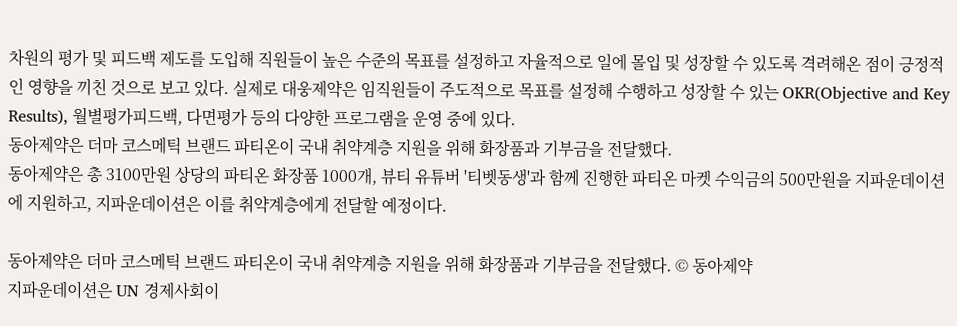차원의 평가 및 피드백 제도를 도입해 직원들이 높은 수준의 목표를 설정하고 자율적으로 일에 몰입 및 성장할 수 있도록 격려해온 점이 긍정적인 영향을 끼친 것으로 보고 있다. 실제로 대웅제약은 임직원들이 주도적으로 목표를 설정해 수행하고 성장할 수 있는 OKR(Objective and Key Results), 월별평가피드백, 다면평가 등의 다양한 프로그램을 운영 중에 있다.
동아제약은 더마 코스메틱 브랜드 파티온이 국내 취약계층 지원을 위해 화장품과 기부금을 전달했다.
동아제약은 총 3100만원 상당의 파티온 화장품 1000개, 뷰티 유튜버 '티벳동생'과 함께 진행한 파티온 마켓 수익금의 500만원을 지파운데이션에 지원하고, 지파운데이션은 이를 취약계층에게 전달할 예정이다.

동아제약은 더마 코스메틱 브랜드 파티온이 국내 취약계층 지원을 위해 화장품과 기부금을 전달했다. © 동아제약
지파운데이션은 UN 경제사회이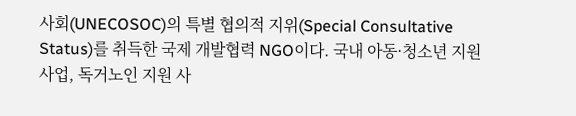사회(UNECOSOC)의 특별 협의적 지위(Special Consultative Status)를 취득한 국제 개발협력 NGO이다. 국내 아동·청소년 지원 사업, 독거노인 지원 사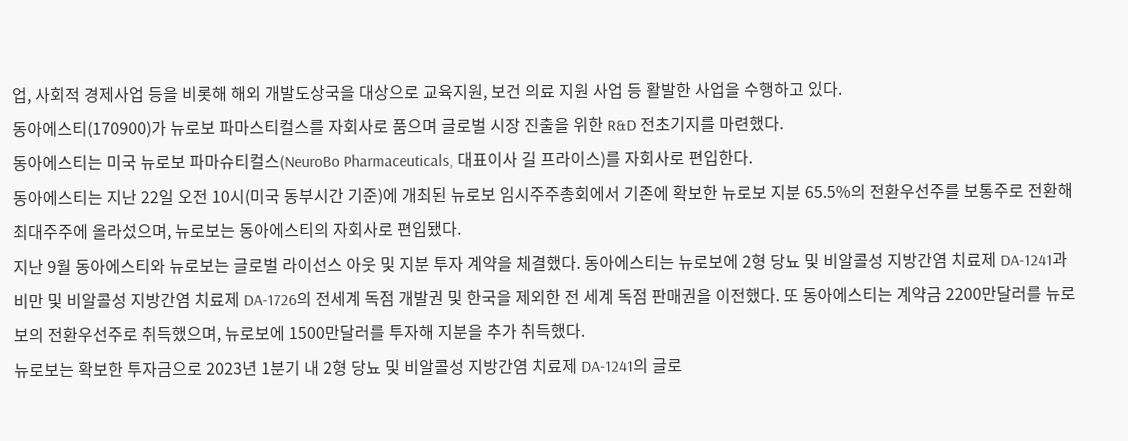업, 사회적 경제사업 등을 비롯해 해외 개발도상국을 대상으로 교육지원, 보건 의료 지원 사업 등 활발한 사업을 수행하고 있다.
동아에스티(170900)가 뉴로보 파마스티컬스를 자회사로 품으며 글로벌 시장 진출을 위한 R&D 전초기지를 마련했다.
동아에스티는 미국 뉴로보 파마슈티컬스(NeuroBo Pharmaceuticals, 대표이사 길 프라이스)를 자회사로 편입한다.
동아에스티는 지난 22일 오전 10시(미국 동부시간 기준)에 개최된 뉴로보 임시주주총회에서 기존에 확보한 뉴로보 지분 65.5%의 전환우선주를 보통주로 전환해 최대주주에 올라섰으며, 뉴로보는 동아에스티의 자회사로 편입됐다.
지난 9월 동아에스티와 뉴로보는 글로벌 라이선스 아웃 및 지분 투자 계약을 체결했다. 동아에스티는 뉴로보에 2형 당뇨 및 비알콜성 지방간염 치료제 DA-1241과 비만 및 비알콜성 지방간염 치료제 DA-1726의 전세계 독점 개발권 및 한국을 제외한 전 세계 독점 판매권을 이전했다. 또 동아에스티는 계약금 2200만달러를 뉴로보의 전환우선주로 취득했으며, 뉴로보에 1500만달러를 투자해 지분을 추가 취득했다.
뉴로보는 확보한 투자금으로 2023년 1분기 내 2형 당뇨 및 비알콜성 지방간염 치료제 DA-1241의 글로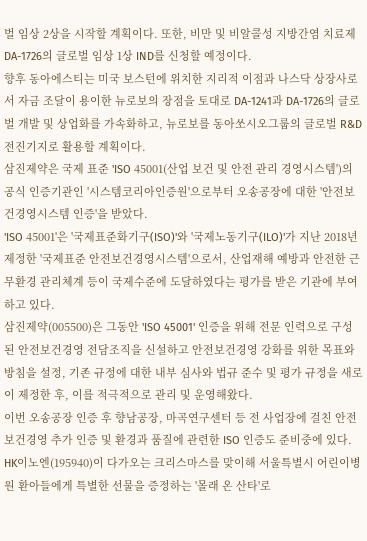벌 임상 2상을 시작할 계획이다. 또한, 비만 및 비알콜성 지방간염 치료제 DA-1726의 글로벌 임상 1상 IND를 신청할 예정이다.
향후 동아에스티는 미국 보스턴에 위치한 지리적 이점과 나스닥 상장사로서 자금 조달이 용이한 뉴로보의 장점을 토대로 DA-1241과 DA-1726의 글로벌 개발 및 상업화를 가속화하고, 뉴로보를 동아쏘시오그룹의 글로벌 R&D 전진기지로 활용할 계획이다.
삼진제약은 국제 표준 'ISO 45001(산업 보건 및 안전 관리 경영시스템')의 공식 인증기관인 '시스템코리아인증원'으로부터 오송공장에 대한 '안전보건경영시스템 인증'을 받았다.
'ISO 45001'은 '국제표준화기구(ISO)'와 '국제노동기구(ILO)'가 지난 2018년 제정한 '국제표준 안전보건경영시스템'으로서, 산업재해 예방과 안전한 근무환경 관리체계 등이 국제수준에 도달하였다는 평가를 받은 기관에 부여하고 있다.
삼진제약(005500)은 그동안 'ISO 45001' 인증을 위해 전문 인력으로 구성 된 안전보건경영 전담조직을 신설하고 안전보건경영 강화를 위한 목표와 방침을 설정, 기존 규정에 대한 내부 심사와 법규 준수 및 평가 규정을 새로이 제정한 후, 이를 적극적으로 관리 및 운영해왔다.
이번 오송공장 인증 후 향남공장, 마곡연구센터 등 전 사업장에 걸친 안전보건경영 추가 인증 및 환경과 품질에 관련한 ISO 인증도 준비중에 있다.
HK이노엔(195940)이 다가오는 크리스마스를 맞이해 서울특별시 어린이병원 환아들에게 특별한 선물을 증정하는 '몰래 온 산타'로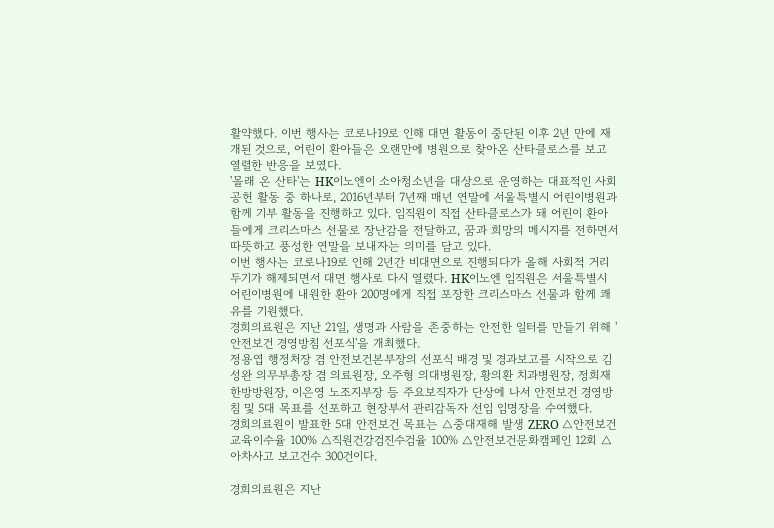활약했다. 이번 행사는 코로나19로 인해 대면 활동이 중단된 이후 2년 만에 재개된 것으로, 어린이 환아들은 오랜만에 병원으로 찾아온 산타클로스를 보고 열렬한 반응을 보였다.
'몰래 온 산타'는 HK이노엔이 소아청소년을 대상으로 운영하는 대표적인 사회공헌 활동 중 하나로, 2016년부터 7년째 매년 연말에 서울특별시 어린이병원과 함께 기부 활동을 진행하고 있다. 임직원이 직접 산타클로스가 돼 어린이 환아들에게 크리스마스 선물로 장난감을 전달하고, 꿈과 희망의 메시지를 전하면서 따뜻하고 풍성한 연말을 보내자는 의미를 담고 있다.
이번 행사는 코로나19로 인해 2년간 비대면으로 진행되다가 올해 사회적 거리두기가 해제되면서 대면 행사로 다시 열렸다. HK이노엔 임직원은 서울특별시 어린이병원에 내원한 환아 200명에게 직접 포장한 크리스마스 선물과 함께 쾌유를 기원했다.
경희의료원은 지난 21일, 생명과 사람을 존중하는 안전한 일터를 만들기 위해 '안전보건 경영방침 선포식'을 개최했다.
정용엽 행정처장 겸 안전보건본부장의 선포식 배경 및 경과보고를 시작으로 김성완 의무부총장 겸 의료원장, 오주형 의대병원장, 황의환 치과병원장, 정희재 한방방원장, 이은영 노조지부장 등 주요보직자가 단상에 나서 안전보건 경영방침 및 5대 목표를 선포하고 현장부서 관리감독자 선임 임명장을 수여했다.
경희의료원이 발표한 5대 안전보건 목표는 △중대재해 발생 ZERO △안전보건교육이수율 100% △직원건강검진수검율 100% △안전보건문화캠페인 12회 △아차사고 보고건수 300건이다.

경희의료원은 지난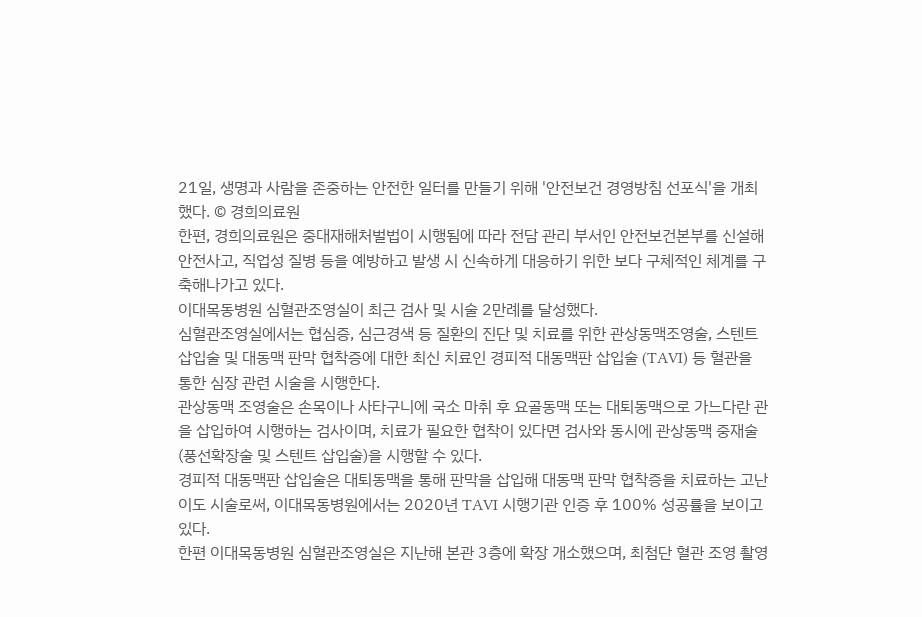21일, 생명과 사람을 존중하는 안전한 일터를 만들기 위해 '안전보건 경영방침 선포식'을 개최했다. © 경희의료원
한편, 경희의료원은 중대재해처벌법이 시행됨에 따라 전담 관리 부서인 안전보건본부를 신설해 안전사고, 직업성 질병 등을 예방하고 발생 시 신속하게 대응하기 위한 보다 구체적인 체계를 구축해나가고 있다.
이대목동병원 심혈관조영실이 최근 검사 및 시술 2만례를 달성했다.
심혈관조영실에서는 협심증, 심근경색 등 질환의 진단 및 치료를 위한 관상동맥조영술, 스텐트 삽입술 및 대동맥 판막 협착증에 대한 최신 치료인 경피적 대동맥판 삽입술 (TAVI) 등 혈관을 통한 심장 관련 시술을 시행한다.
관상동맥 조영술은 손목이나 사타구니에 국소 마취 후 요골동맥 또는 대퇴동맥으로 가느다란 관을 삽입하여 시행하는 검사이며, 치료가 필요한 협착이 있다면 검사와 동시에 관상동맥 중재술(풍선확장술 및 스텐트 삽입술)을 시행할 수 있다.
경피적 대동맥판 삽입술은 대퇴동맥을 통해 판막을 삽입해 대동맥 판막 협착증을 치료하는 고난이도 시술로써, 이대목동병원에서는 2020년 TAVI 시행기관 인증 후 100% 성공률을 보이고 있다.
한편 이대목동병원 심혈관조영실은 지난해 본관 3층에 확장 개소했으며, 최첨단 혈관 조영 촬영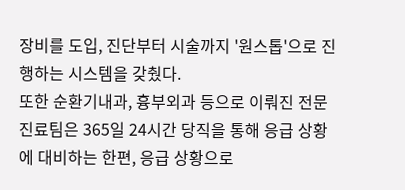장비를 도입, 진단부터 시술까지 '원스톱'으로 진행하는 시스템을 갖췄다.
또한 순환기내과, 흉부외과 등으로 이뤄진 전문 진료팀은 365일 24시간 당직을 통해 응급 상황에 대비하는 한편, 응급 상황으로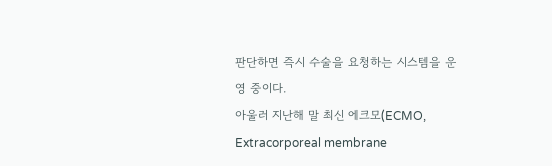판단하면 즉시 수술을 요청하는 시스템을 운영 중이다.
아울러 지난해 말 최신 에크모(ECMO, Extracorporeal membrane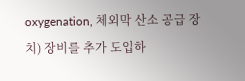oxygenation, 체외막 산소 공급 장치) 장비를 추가 도입하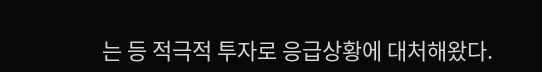는 등 적극적 투자로 응급상황에 대처해왔다.